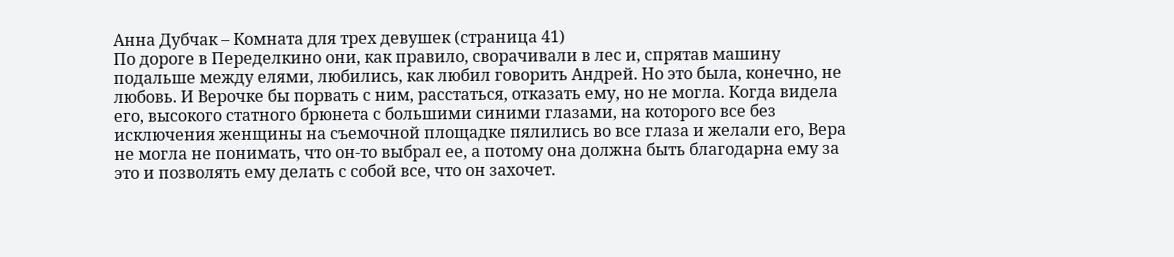Анна Дубчак – Комната для трех девушек (страница 41)
По дороге в Переделкино они, как правило, сворачивали в лес и, спрятав машину подальше между елями, любились, как любил говорить Андрей. Но это была, конечно, не любовь. И Верочке бы порвать с ним, расстаться, отказать ему, но не могла. Когда видела его, высокого статного брюнета с большими синими глазами, на которого все без исключения женщины на съемочной площадке пялились во все глаза и желали его, Вера не могла не понимать, что он-то выбрал ее, а потому она должна быть благодарна ему за это и позволять ему делать с собой все, что он захочет.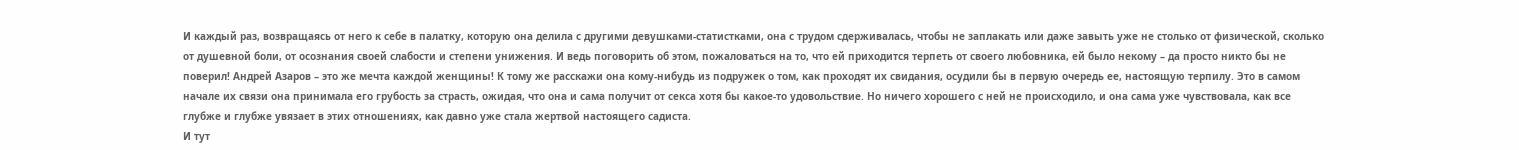И каждый раз, возвращаясь от него к себе в палатку, которую она делила с другими девушками-статистками, она с трудом сдерживалась, чтобы не заплакать или даже завыть уже не столько от физической, сколько от душевной боли, от осознания своей слабости и степени унижения. И ведь поговорить об этом, пожаловаться на то, что ей приходится терпеть от своего любовника, ей было некому – да просто никто бы не поверил! Андрей Азаров – это же мечта каждой женщины! К тому же расскажи она кому-нибудь из подружек о том, как проходят их свидания, осудили бы в первую очередь ее, настоящую терпилу. Это в самом начале их связи она принимала его грубость за страсть, ожидая, что она и сама получит от секса хотя бы какое-то удовольствие. Но ничего хорошего с ней не происходило, и она сама уже чувствовала, как все глубже и глубже увязает в этих отношениях, как давно уже стала жертвой настоящего садиста.
И тут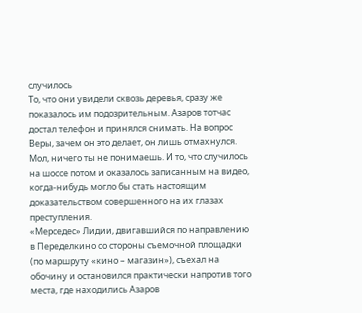случилось
То, что они увидели сквозь деревья, сразу же показалось им подозрительным. Азаров тотчас достал телефон и принялся снимать. На вопрос Веры, зачем он это делает, он лишь отмахнулся. Мол, ничего ты не понимаешь. И то, что случилось на шоссе потом и оказалось записанным на видео, когда-нибудь могло бы стать настоящим доказательством совершенного на их глазах преступления.
«Мерседес» Лидии, двигавшийся по направлению в Переделкино со стороны съемочной площадки (по маршруту «кино – магазин»), съехал на обочину и остановился практически напротив того места, где находились Азаров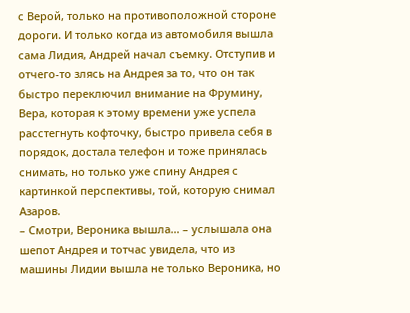с Верой, только на противоположной стороне дороги. И только когда из автомобиля вышла сама Лидия, Андрей начал съемку. Отступив и отчего-то злясь на Андрея за то, что он так быстро переключил внимание на Фрумину, Вера, которая к этому времени уже успела расстегнуть кофточку, быстро привела себя в порядок, достала телефон и тоже принялась снимать, но только уже спину Андрея с картинкой перспективы, той, которую снимал Азаров.
– Смотри, Вероника вышла… – услышала она шепот Андрея и тотчас увидела, что из машины Лидии вышла не только Вероника, но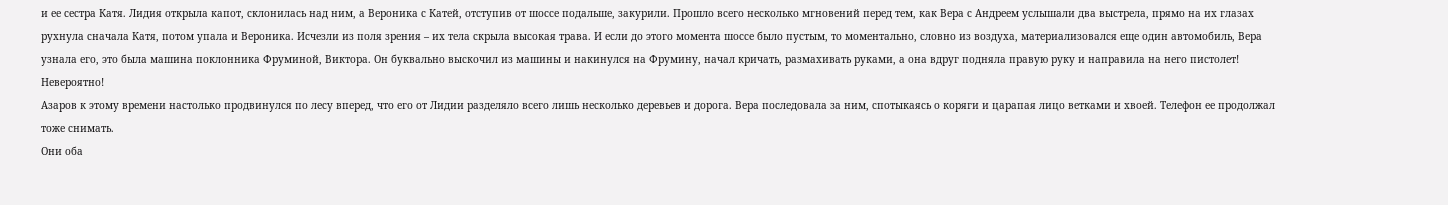и ее сестра Катя. Лидия открыла капот, склонилась над ним, а Вероника с Катей, отступив от шоссе подальше, закурили. Прошло всего несколько мгновений перед тем, как Вера с Андреем услышали два выстрела, прямо на их глазах рухнула сначала Катя, потом упала и Вероника. Исчезли из поля зрения – их тела скрыла высокая трава. И если до этого момента шоссе было пустым, то моментально, словно из воздуха, материализовался еще один автомобиль, Вера узнала его, это была машина поклонника Фруминой, Виктора. Он буквально выскочил из машины и накинулся на Фрумину, начал кричать, размахивать руками, а она вдруг подняла правую руку и направила на него пистолет! Невероятно!
Азаров к этому времени настолько продвинулся по лесу вперед, что его от Лидии разделяло всего лишь несколько деревьев и дорога. Вера последовала за ним, спотыкаясь о коряги и царапая лицо ветками и хвоей. Телефон ее продолжал тоже снимать.
Они оба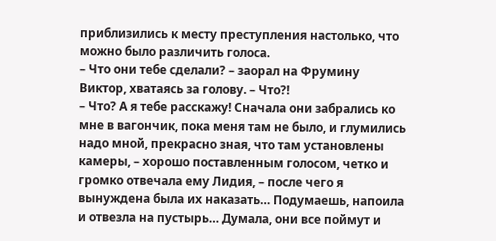приблизились к месту преступления настолько, что можно было различить голоса.
– Что они тебе сделали? – заорал на Фрумину Виктор, хватаясь за голову. – Что?!
– Что? А я тебе расскажу! Сначала они забрались ко мне в вагончик, пока меня там не было, и глумились надо мной, прекрасно зная, что там установлены камеры, – хорошо поставленным голосом, четко и громко отвечала ему Лидия, – после чего я вынуждена была их наказать… Подумаешь, напоила и отвезла на пустырь… Думала, они все поймут и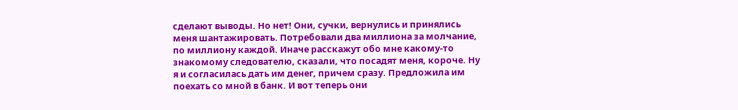сделают выводы. Но нет! Они, сучки, вернулись и принялись меня шантажировать. Потребовали два миллиона за молчание, по миллиону каждой. Иначе расскажут обо мне какому-то знакомому следователю, сказали, что посадят меня, короче. Ну я и согласилась дать им денег, причем сразу. Предложила им поехать со мной в банк. И вот теперь они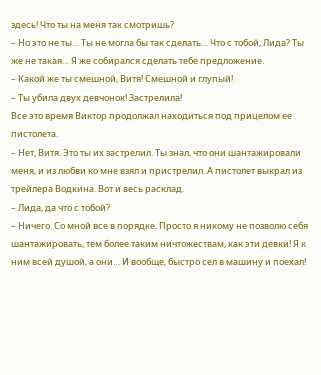здесь! Что ты на меня так смотришь?
– Но это не ты… Ты не могла бы так сделать… Что с тобой, Лида? Ты же не такая… Я же собирался сделать тебе предложение.
– Какой же ты смешной, Витя! Смешной и глупый!
– Ты убила двух девчонок! Застрелила!
Все это время Виктор продолжал находиться под прицелом ее пистолета.
– Нет, Витя. Это ты их застрелил. Ты знал, что они шантажировали меня, и из любви ко мне взял и пристрелил. А пистолет выкрал из трейлера Водкина. Вот и весь расклад.
– Лида, да что с тобой?
– Ничего. Со мной все в порядке. Просто я никому не позволю себя шантажировать, тем более таким ничтожествам, как эти девки! Я к ним всей душой, а они… И вообще, быстро сел в машину и поехал!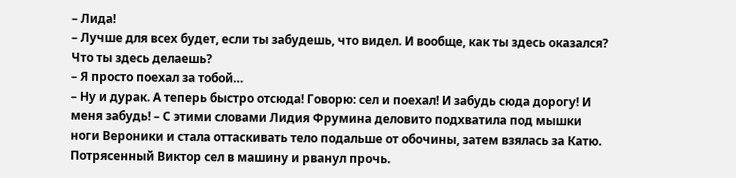– Лида!
– Лучше для всех будет, если ты забудешь, что видел. И вообще, как ты здесь оказался? Что ты здесь делаешь?
– Я просто поехал за тобой…
– Ну и дурак. А теперь быстро отсюда! Говорю: сел и поехал! И забудь сюда дорогу! И меня забудь! – С этими словами Лидия Фрумина деловито подхватила под мышки ноги Вероники и стала оттаскивать тело подальше от обочины, затем взялась за Катю.
Потрясенный Виктор сел в машину и рванул прочь.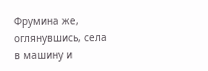Фрумина же, оглянувшись, села в машину и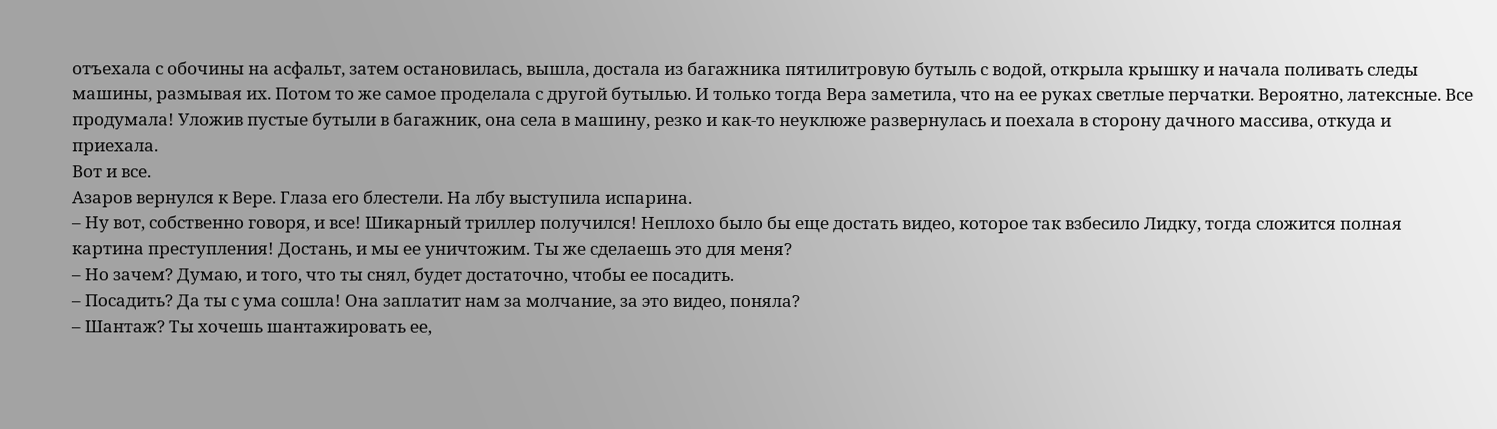отъехала с обочины на асфальт, затем остановилась, вышла, достала из багажника пятилитровую бутыль с водой, открыла крышку и начала поливать следы машины, размывая их. Потом то же самое проделала с другой бутылью. И только тогда Вера заметила, что на ее руках светлые перчатки. Вероятно, латексные. Все продумала! Уложив пустые бутыли в багажник, она села в машину, резко и как-то неуклюже развернулась и поехала в сторону дачного массива, откуда и приехала.
Вот и все.
Азаров вернулся к Вере. Глаза его блестели. На лбу выступила испарина.
– Ну вот, собственно говоря, и все! Шикарный триллер получился! Неплохо было бы еще достать видео, которое так взбесило Лидку, тогда сложится полная картина преступления! Достань, и мы ее уничтожим. Ты же сделаешь это для меня?
– Но зачем? Думаю, и того, что ты снял, будет достаточно, чтобы ее посадить.
– Посадить? Да ты с ума сошла! Она заплатит нам за молчание, за это видео, поняла?
– Шантаж? Ты хочешь шантажировать ее,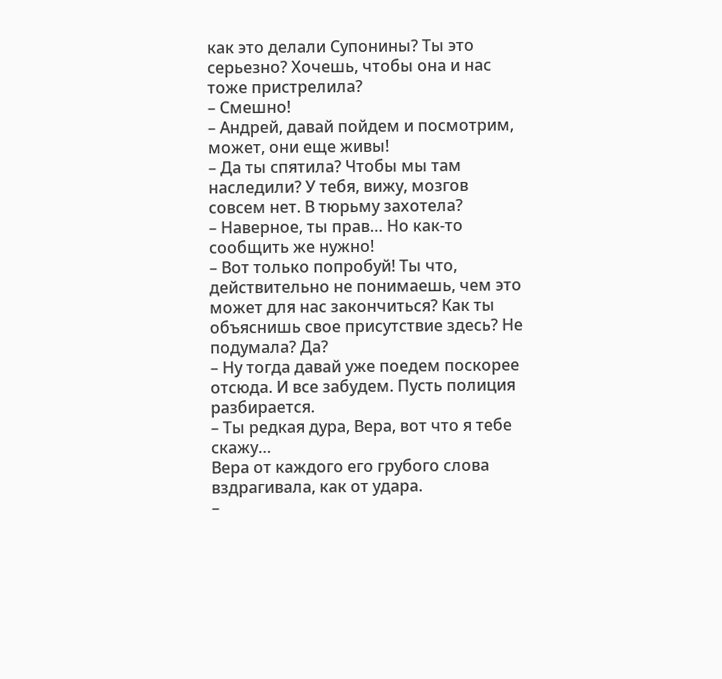как это делали Супонины? Ты это серьезно? Хочешь, чтобы она и нас тоже пристрелила?
– Смешно!
– Андрей, давай пойдем и посмотрим, может, они еще живы!
– Да ты спятила? Чтобы мы там наследили? У тебя, вижу, мозгов совсем нет. В тюрьму захотела?
– Наверное, ты прав… Но как-то сообщить же нужно!
– Вот только попробуй! Ты что, действительно не понимаешь, чем это может для нас закончиться? Как ты объяснишь свое присутствие здесь? Не подумала? Да?
– Ну тогда давай уже поедем поскорее отсюда. И все забудем. Пусть полиция разбирается.
– Ты редкая дура, Вера, вот что я тебе скажу…
Вера от каждого его грубого слова вздрагивала, как от удара.
–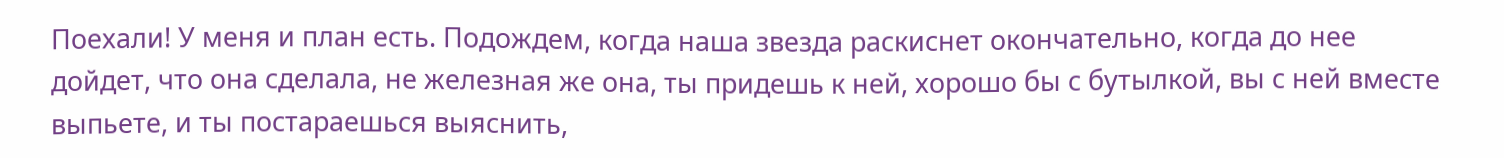Поехали! У меня и план есть. Подождем, когда наша звезда раскиснет окончательно, когда до нее дойдет, что она сделала, не железная же она, ты придешь к ней, хорошо бы с бутылкой, вы с ней вместе выпьете, и ты постараешься выяснить,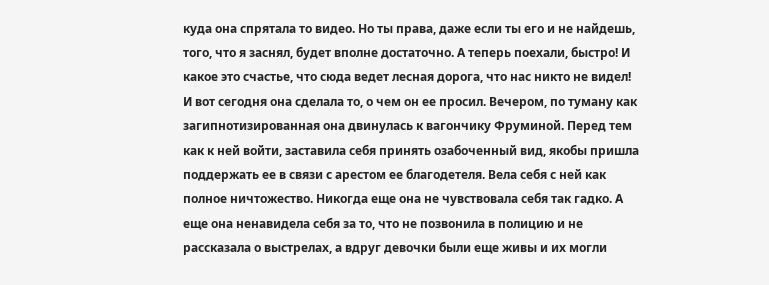куда она спрятала то видео. Но ты права, даже если ты его и не найдешь, того, что я заснял, будет вполне достаточно. А теперь поехали, быстро! И какое это счастье, что сюда ведет лесная дорога, что нас никто не видел!
И вот сегодня она сделала то, о чем он ее просил. Вечером, по туману как загипнотизированная она двинулась к вагончику Фруминой. Перед тем как к ней войти, заставила себя принять озабоченный вид, якобы пришла поддержать ее в связи с арестом ее благодетеля. Вела себя с ней как полное ничтожество. Никогда еще она не чувствовала себя так гадко. А еще она ненавидела себя за то, что не позвонила в полицию и не рассказала о выстрелах, а вдруг девочки были еще живы и их могли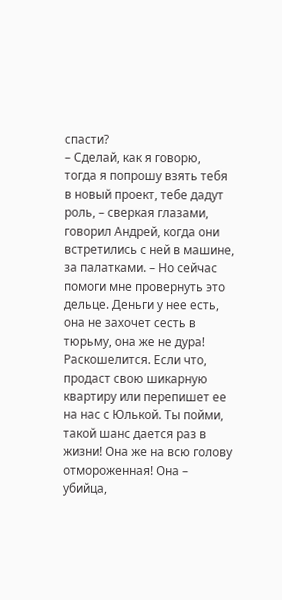спасти?
– Сделай, как я говорю, тогда я попрошу взять тебя в новый проект, тебе дадут роль, – сверкая глазами, говорил Андрей, когда они встретились с ней в машине, за палатками. – Но сейчас помоги мне провернуть это дельце. Деньги у нее есть, она не захочет сесть в тюрьму, она же не дура! Раскошелится. Если что, продаст свою шикарную квартиру или перепишет ее на нас с Юлькой. Ты пойми, такой шанс дается раз в жизни! Она же на всю голову отмороженная! Она – убийца,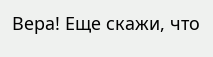Вера! Еще скажи, что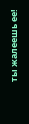ты жалеешь ее!